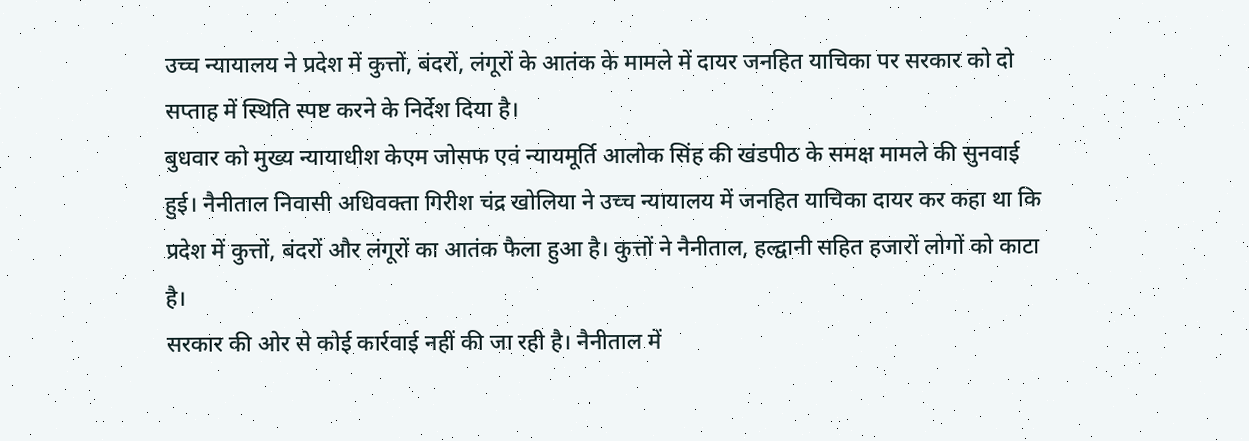उच्च न्यायालय ने प्रदेश में कुत्तों, बंदरों, लंगूरों के आतंक के मामले में दायर जनहित याचिका पर सरकार को दो सप्ताह में स्थिति स्पष्ट करने के निर्देश दिया है।
बुधवार को मुख्य न्यायाधीश केएम जोसफ एवं न्यायमूर्ति आलोक सिंह की खंडपीठ के समक्ष मामले की सुनवाई हुई। नैनीताल निवासी अधिवक्ता गिरीश चंद्र खोलिया ने उच्च न्यायालय में जनहित याचिका दायर कर कहा था कि प्रदेश में कुत्तों, बंदरों और लंगूरों का आतंक फैला हुआ है। कुत्तों ने नैनीताल, हल्द्वानी सहित हजारों लोगों को काटा है।
सरकार की ओर से कोई कार्रवाई नहीं की जा रही है। नैनीताल में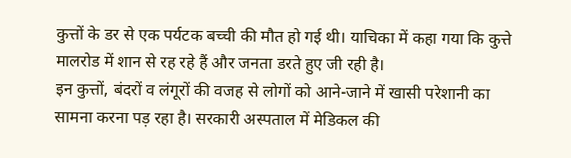कुत्तों के डर से एक पर्यटक बच्ची की मौत हो गई थी। याचिका में कहा गया कि कुत्ते मालरोड में शान से रह रहे हैं और जनता डरते हुए जी रही है।
इन कुत्तों, बंदरों व लंगूरों की वजह से लोगों को आने-जाने में खासी परेशानी का सामना करना पड़ रहा है। सरकारी अस्पताल में मेडिकल की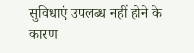सुविधाएं उपलब्ध नहीं होने के कारण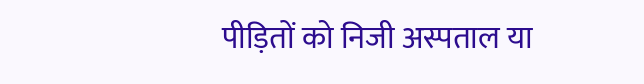पीड़ितों को निजी अस्पताल या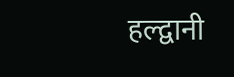हल्द्वानी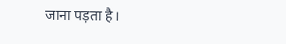जाना पड़ता है।